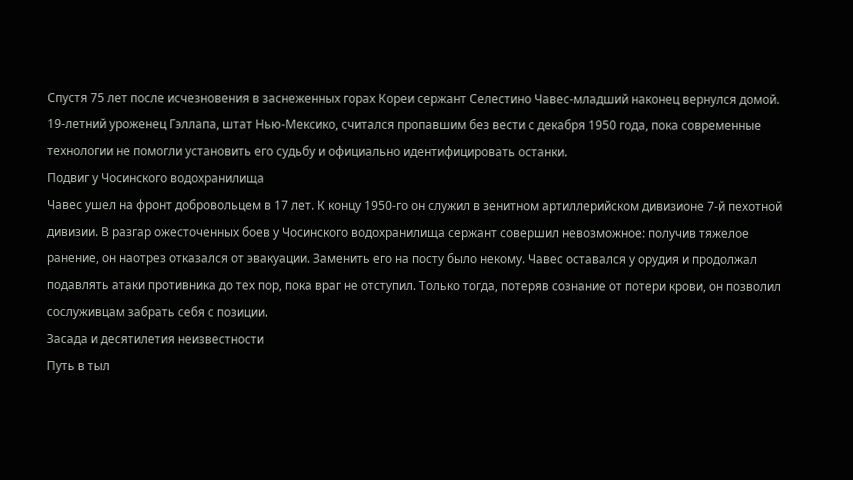Спустя 75 лет после исчезновения в заснеженных горах Кореи сержант Селестино Чавес-младший наконец вернулся домой. 19-летний уроженец Гэллапа, штат Нью-Мексико, считался пропавшим без вести с декабря 1950 года, пока современные технологии не помогли установить его судьбу и официально идентифицировать останки.
Подвиг у Чосинского водохранилища
Чавес ушел на фронт добровольцем в 17 лет. К концу 1950-го он служил в зенитном артиллерийском дивизионе 7-й пехотной дивизии. В разгар ожесточенных боев у Чосинского водохранилища сержант совершил невозможное: получив тяжелое ранение, он наотрез отказался от эвакуации. Заменить его на посту было некому. Чавес оставался у орудия и продолжал подавлять атаки противника до тех пор, пока враг не отступил. Только тогда, потеряв сознание от потери крови, он позволил сослуживцам забрать себя с позиции.
Засада и десятилетия неизвестности
Путь в тыл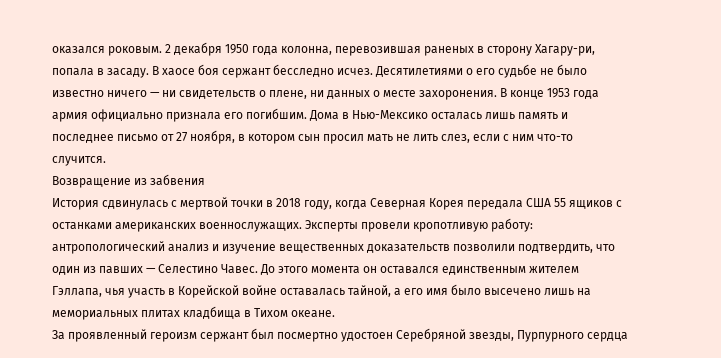оказался роковым. 2 декабря 1950 года колонна, перевозившая раненых в сторону Хагару-ри, попала в засаду. В хаосе боя сержант бесследно исчез. Десятилетиями о его судьбе не было известно ничего — ни свидетельств о плене, ни данных о месте захоронения. В конце 1953 года армия официально признала его погибшим. Дома в Нью-Мексико осталась лишь память и последнее письмо от 27 ноября, в котором сын просил мать не лить слез, если с ним что-то случится.
Возвращение из забвения
История сдвинулась с мертвой точки в 2018 году, когда Северная Корея передала США 55 ящиков с останками американских военнослужащих. Эксперты провели кропотливую работу: антропологический анализ и изучение вещественных доказательств позволили подтвердить, что один из павших — Селестино Чавес. До этого момента он оставался единственным жителем Гэллапа, чья участь в Корейской войне оставалась тайной, а его имя было высечено лишь на мемориальных плитах кладбища в Тихом океане.
За проявленный героизм сержант был посмертно удостоен Серебряной звезды, Пурпурного сердца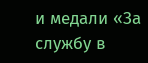и медали «За службу в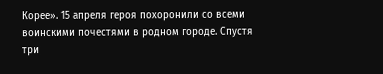Корее». 15 апреля героя похоронили со всеми воинскими почестями в родном городе. Спустя три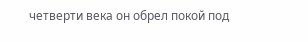четверти века он обрел покой под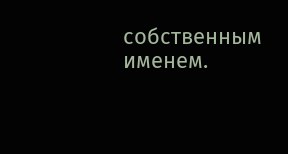собственным именем.